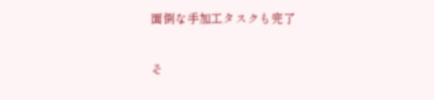面倒な手加工タスクも完了

そ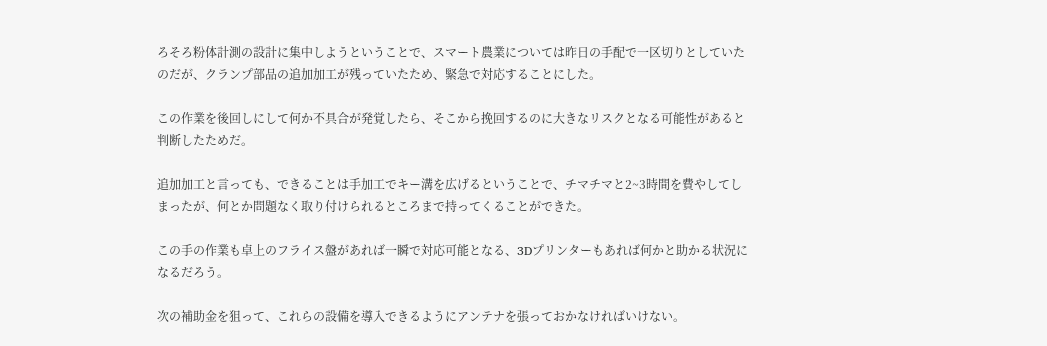ろそろ粉体計測の設計に集中しようということで、スマート農業については昨日の手配で一区切りとしていたのだが、クランプ部品の追加加工が残っていたため、緊急で対応することにした。

この作業を後回しにして何か不具合が発覚したら、そこから挽回するのに大きなリスクとなる可能性があると判断したためだ。

追加加工と言っても、できることは手加工でキー溝を広げるということで、チマチマと2~3時間を費やしてしまったが、何とか問題なく取り付けられるところまで持ってくることができた。

この手の作業も卓上のフライス盤があれば一瞬で対応可能となる、3Dプリンターもあれば何かと助かる状況になるだろう。

次の補助金を狙って、これらの設備を導入できるようにアンテナを張っておかなければいけない。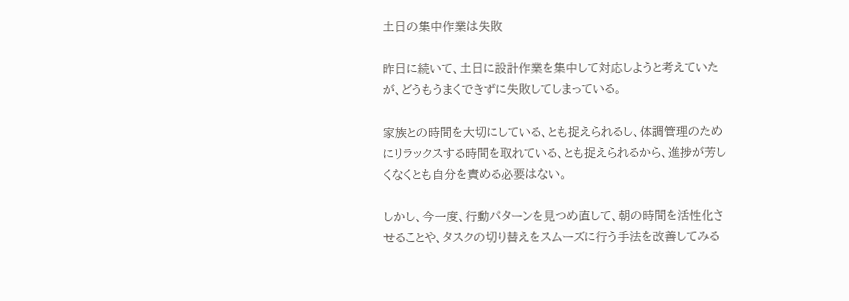土日の集中作業は失敗

昨日に続いて、土日に設計作業を集中して対応しようと考えていたが、どうもうまくできずに失敗してしまっている。

家族との時間を大切にしている、とも捉えられるし、体調管理のためにリラックスする時間を取れている、とも捉えられるから、進捗が芳しくなくとも自分を責める必要はない。

しかし、今一度、行動パターンを見つめ直して、朝の時間を活性化させることや、タスクの切り替えをスムーズに行う手法を改善してみる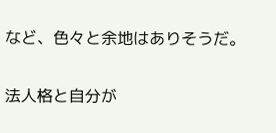など、色々と余地はありそうだ。

法人格と自分が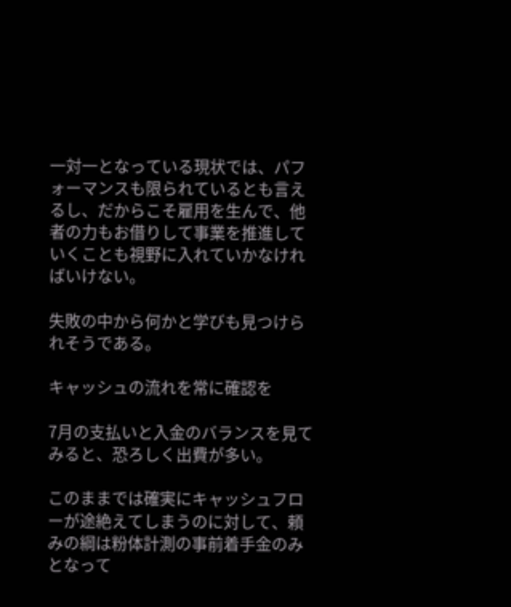一対一となっている現状では、パフォーマンスも限られているとも言えるし、だからこそ雇用を生んで、他者の力もお借りして事業を推進していくことも視野に入れていかなければいけない。

失敗の中から何かと学びも見つけられそうである。

キャッシュの流れを常に確認を

7月の支払いと入金のバランスを見てみると、恐ろしく出費が多い。

このままでは確実にキャッシュフローが途絶えてしまうのに対して、頼みの綱は粉体計測の事前着手金のみとなって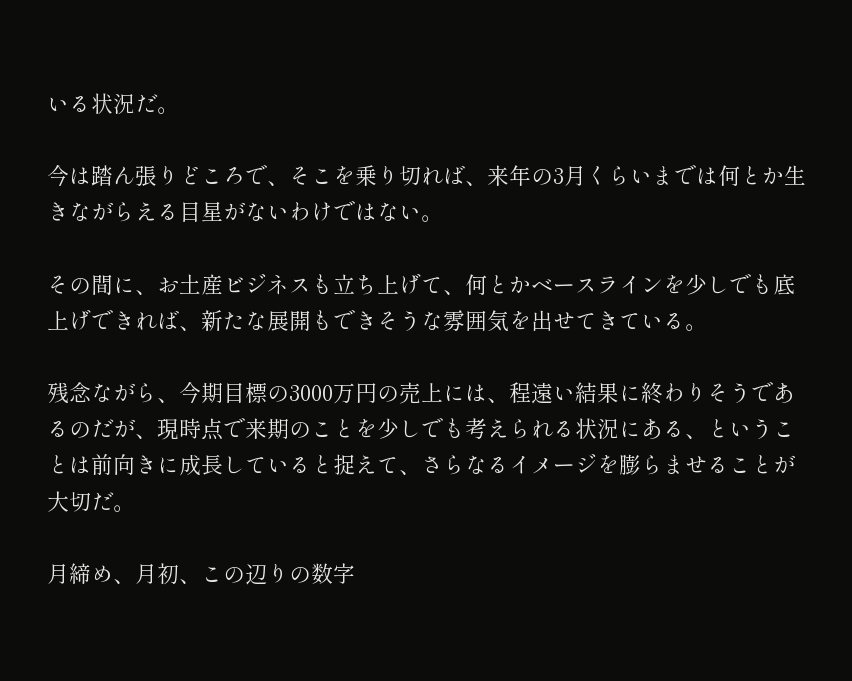いる状況だ。

今は踏ん張りどころで、そこを乗り切れば、来年の3月くらいまでは何とか生きながらえる目星がないわけではない。

その間に、お土産ビジネスも立ち上げて、何とかベースラインを少しでも底上げできれば、新たな展開もできそうな雰囲気を出せてきている。

残念ながら、今期目標の3000万円の売上には、程遠い結果に終わりそうであるのだが、現時点で来期のことを少しでも考えられる状況にある、ということは前向きに成長していると捉えて、さらなるイメージを膨らませることが大切だ。

月締め、月初、この辺りの数字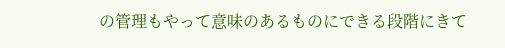の管理もやって意味のあるものにできる段階にきて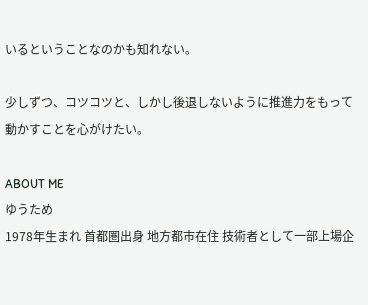いるということなのかも知れない。

少しずつ、コツコツと、しかし後退しないように推進力をもって動かすことを心がけたい。

ABOUT ME
ゆうため
1978年生まれ 首都圏出身 地方都市在住 技術者として一部上場企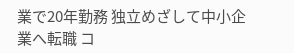業で20年勤務 独立めざして中小企業へ転職 コ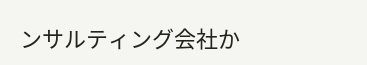ンサルティング会社か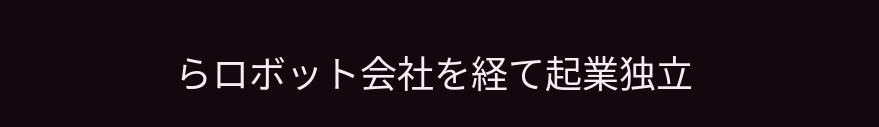らロボット会社を経て起業独立